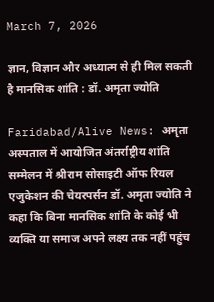March 7, 2026

ज्ञान, विज्ञान और अध्यात्म से ही मिल सकती है मानसिक शांति : डॉ. अमृता ज्योति

Faridabad/Alive News: अमृता अस्पताल में आयोजित अंतर्राष्ट्रीय शांति सम्मेलन में श्रीराम सोसाइटी ऑफ रियल एजुकेशन की चेयरपर्सन डॉ. अमृता ज्योति ने कहा कि बिना मानसिक शांति के कोई भी व्यक्ति या समाज अपने लक्ष्य तक नहीं पहुंच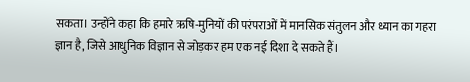सकता। उन्होंने कहा कि हमारे ऋषि-मुनियों की परंपराओं में मानसिक संतुलन और ध्यान का गहरा ज्ञान है, जिसे आधुनिक विज्ञान से जोड़कर हम एक नई दिशा दे सकते हैं।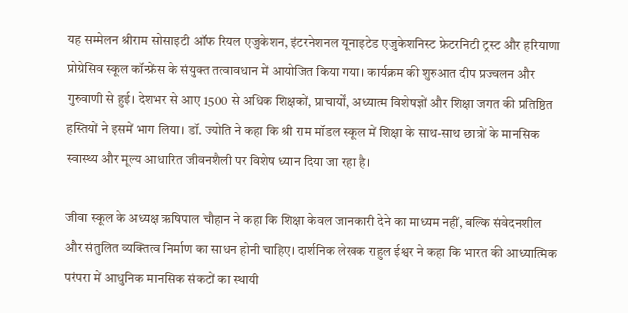यह सम्मेलन श्रीराम सोसाइटी ऑफ रियल एजुकेशन, इंटरनेशनल यूनाइटेड एजुकेशनिस्ट फ्रेटरनिटी ट्रस्ट और हरियाणा प्रोग्रेसिव स्कूल कॉन्फ्रेंस के संयुक्त तत्वावधान में आयोजित किया गया। कार्यक्रम की शुरुआत दीप प्रज्वलन और गुरुवाणी से हुई। देशभर से आए 1500 से अधिक शिक्षकों, प्राचार्यों, अध्यात्म विशेषज्ञों और शिक्षा जगत की प्रतिष्ठित हस्तियों ने इसमें भाग लिया। डॉ. ज्योति ने कहा कि श्री राम मॉडल स्कूल में शिक्षा के साथ-साथ छात्रों के मानसिक स्वास्थ्य और मूल्य आधारित जीवनशैली पर विशेष ध्यान दिया जा रहा है।

जीवा स्कूल के अध्यक्ष ऋषिपाल चौहान ने कहा कि शिक्षा केवल जानकारी देने का माध्यम नहीं, बल्कि संवेदनशील और संतुलित व्यक्तित्व निर्माण का साधन होनी चाहिए। दार्शनिक लेखक राहुल ईश्वर ने कहा कि भारत की आध्यात्मिक परंपरा में आधुनिक मानसिक संकटों का स्थायी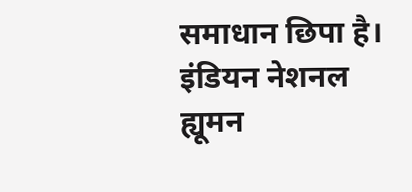समाधान छिपा है। इंडियन नेशनल ह्यूमन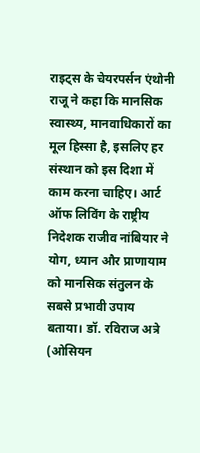राइट्स के चेयरपर्सन एंथोनी राजू ने कहा कि मानसिक स्वास्थ्य, मानवाधिकारों का मूल हिस्सा है, इसलिए हर संस्थान को इस दिशा में काम करना चाहिए। आर्ट ऑफ लिविंग के राष्ट्रीय निदेशक राजीव नांबियार ने योग, ध्यान और प्राणायाम को मानसिक संतुलन के सबसे प्रभावी उपाय बताया। डॉ. रविराज अत्रे (ओसियन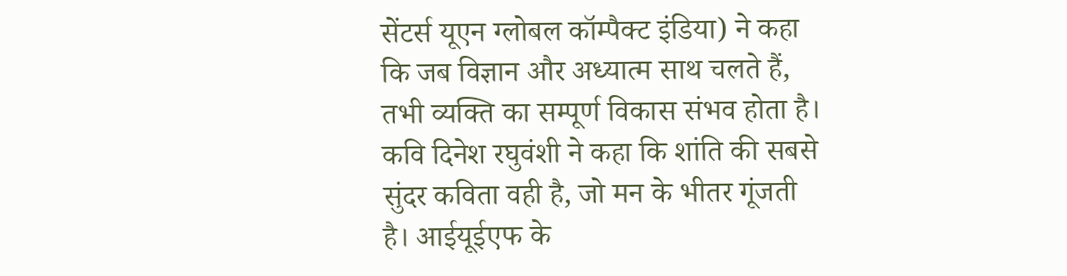सेंटर्स यूएन ग्लोबल कॉम्पैक्ट इंडिया) ने कहा कि जब विज्ञान और अध्यात्म साथ चलते हैं, तभी व्यक्ति का सम्पूर्ण विकास संभव होता है। कवि दिनेश रघुवंशी ने कहा कि शांति की सबसे सुंदर कविता वही है, जो मन के भीतर गूंजती है। आईयूईएफ के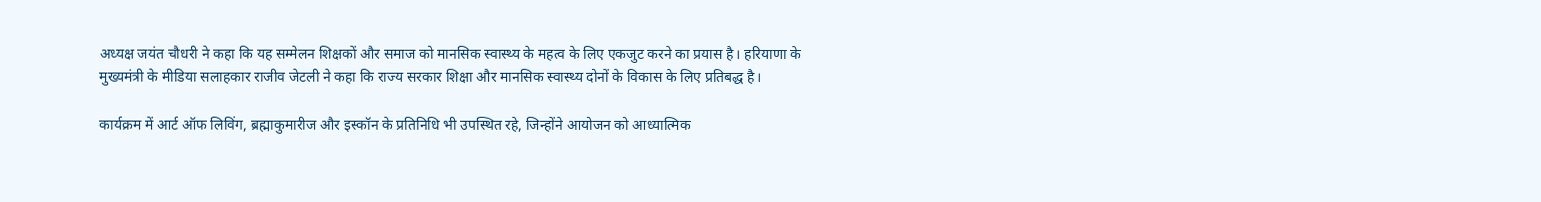अध्यक्ष जयंत चौधरी ने कहा कि यह सम्मेलन शिक्षकों और समाज को मानसिक स्वास्थ्य के महत्व के लिए एकजुट करने का प्रयास है। हरियाणा के मुख्यमंत्री के मीडिया सलाहकार राजीव जेटली ने कहा कि राज्य सरकार शिक्षा और मानसिक स्वास्थ्य दोनों के विकास के लिए प्रतिबद्ध है।

कार्यक्रम में आर्ट ऑफ लिविंग, ब्रह्माकुमारीज और इस्कॉन के प्रतिनिधि भी उपस्थित रहे, जिन्होंने आयोजन को आध्यात्मिक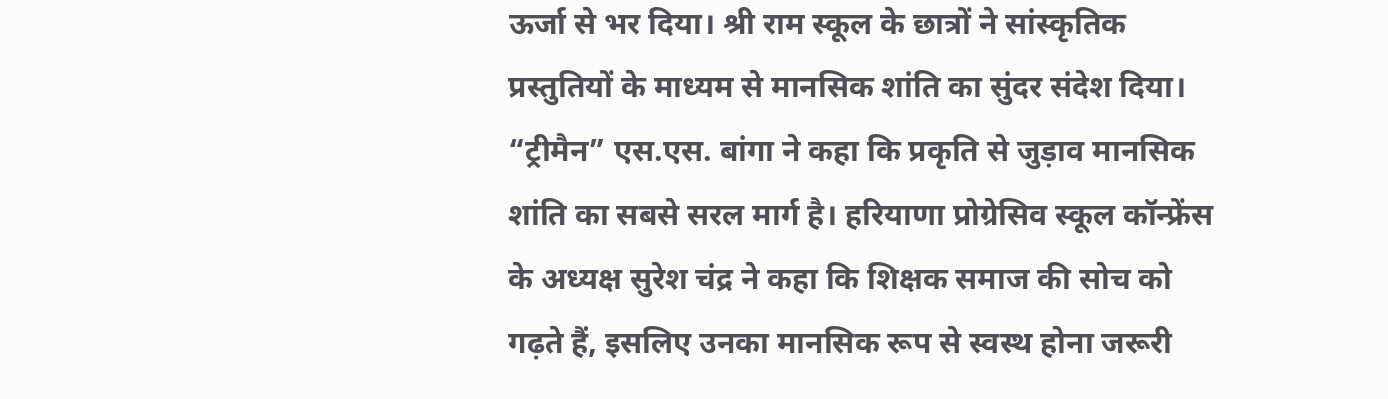ऊर्जा से भर दिया। श्री राम स्कूल के छात्रों ने सांस्कृतिक प्रस्तुतियों के माध्यम से मानसिक शांति का सुंदर संदेश दिया। “ट्रीमैन” एस.एस. बांगा ने कहा कि प्रकृति से जुड़ाव मानसिक शांति का सबसे सरल मार्ग है। हरियाणा प्रोग्रेसिव स्कूल कॉन्फ्रेंस के अध्यक्ष सुरेश चंद्र ने कहा कि शिक्षक समाज की सोच को गढ़ते हैं, इसलिए उनका मानसिक रूप से स्वस्थ होना जरूरी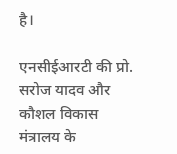है।

एनसीईआरटी की प्रो. सरोज यादव और कौशल विकास मंत्रालय के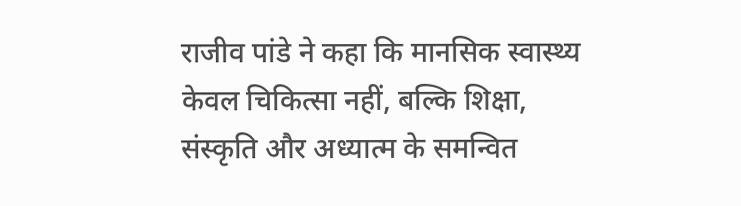राजीव पांडे ने कहा कि मानसिक स्वास्थ्य केवल चिकित्सा नहीं, बल्कि शिक्षा, संस्कृति और अध्यात्म के समन्वित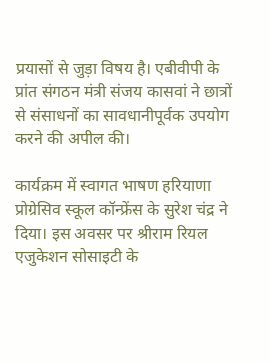प्रयासों से जुड़ा विषय है। एबीवीपी के प्रांत संगठन मंत्री संजय कासवां ने छात्रों से संसाधनों का सावधानीपूर्वक उपयोग करने की अपील की।

कार्यक्रम में स्वागत भाषण हरियाणा प्रोग्रेसिव स्कूल कॉन्फ्रेंस के सुरेश चंद्र ने दिया। इस अवसर पर श्रीराम रियल एजुकेशन सोसाइटी के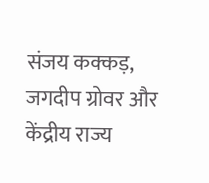संजय कक्कड़, जगदीप ग्रोवर और केंद्रीय राज्य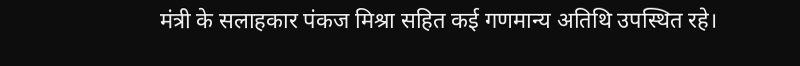मंत्री के सलाहकार पंकज मिश्रा सहित कई गणमान्य अतिथि उपस्थित रहे।